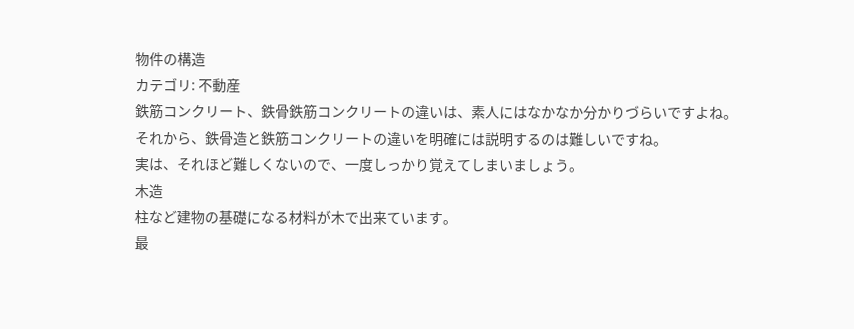物件の構造
カテゴリ: 不動産
鉄筋コンクリート、鉄骨鉄筋コンクリートの違いは、素人にはなかなか分かりづらいですよね。
それから、鉄骨造と鉄筋コンクリートの違いを明確には説明するのは難しいですね。
実は、それほど難しくないので、一度しっかり覚えてしまいましょう。
木造
柱など建物の基礎になる材料が木で出来ています。
最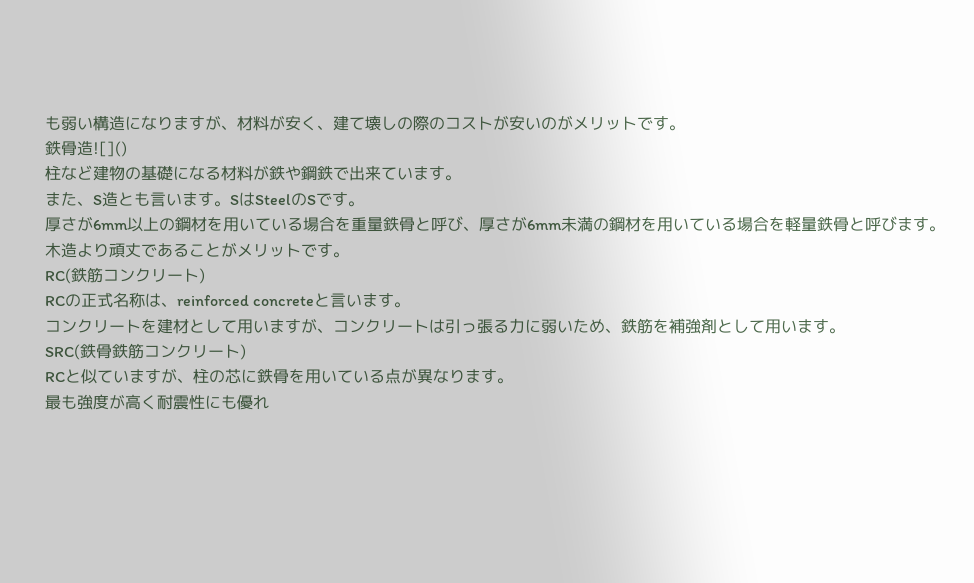も弱い構造になりますが、材料が安く、建て壊しの際のコストが安いのがメリットです。
鉄骨造![]()
柱など建物の基礎になる材料が鉄や鋼鉄で出来ています。
また、S造とも言います。SはSteelのSです。
厚さが6mm以上の鋼材を用いている場合を重量鉄骨と呼び、厚さが6mm未満の鋼材を用いている場合を軽量鉄骨と呼びます。
木造より頑丈であることがメリットです。
RC(鉄筋コンクリート)
RCの正式名称は、reinforced concreteと言います。
コンクリートを建材として用いますが、コンクリートは引っ張る力に弱いため、鉄筋を補強剤として用います。
SRC(鉄骨鉄筋コンクリート)
RCと似ていますが、柱の芯に鉄骨を用いている点が異なります。
最も強度が高く耐震性にも優れ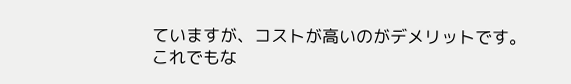ていますが、コストが高いのがデメリットです。
これでもな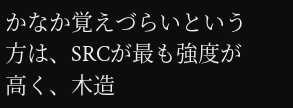かなか覚えづらいという方は、SRCが最も強度が高く、木造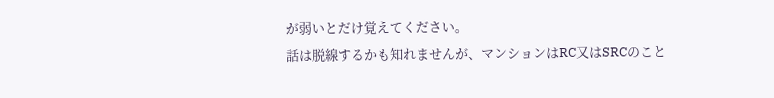が弱いとだけ覚えてください。
話は脱線するかも知れませんが、マンションはRC又はSRCのこと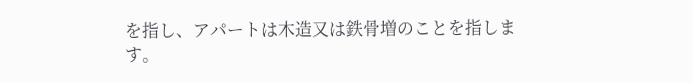を指し、アパートは木造又は鉄骨増のことを指します。